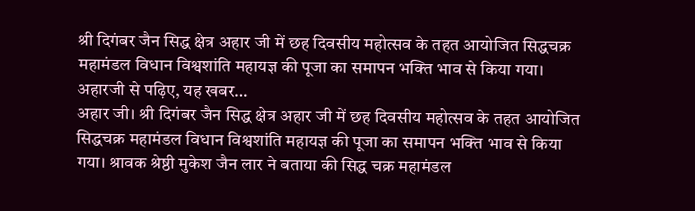श्री दिगंबर जैन सिद्ध क्षेत्र अहार जी में छह दिवसीय महोत्सव के तहत आयोजित सिद्धचक्र महामंडल विधान विश्वशांति महायज्ञ की पूजा का समापन भक्ति भाव से किया गया। अहारजी से पढ़िए, यह खबर…
अहार जी। श्री दिगंबर जैन सिद्ध क्षेत्र अहार जी में छह दिवसीय महोत्सव के तहत आयोजित सिद्धचक्र महामंडल विधान विश्वशांति महायज्ञ की पूजा का समापन भक्ति भाव से किया गया। श्रावक श्रेष्ठी मुकेश जैन लार ने बताया की सिद्ध चक्र महामंडल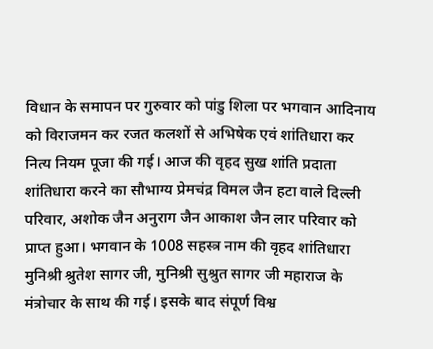विधान के समापन पर गुरुवार को पांडु शिला पर भगवान आदिनाय को विराजमन कर रजत कलशों से अभिषेक एवं शांतिधारा कर नित्य नियम पूजा की गई। आज की वृहद सुख शांति प्रदाता शांतिधारा करने का सौभाग्य प्रेमचंद्र विमल जैन हटा वाले दिल्ली परिवार, अशोक जैन अनुराग जैन आकाश जैन लार परिवार को प्राप्त हुआ। भगवान के 1008 सहस्त्र नाम की वृहद शांतिधारा मुनिश्री श्रुतेश सागर जी, मुनिश्री सुश्रुत सागर जी महाराज के मंत्रोचार के साथ की गई। इसके बाद संपूर्ण विश्व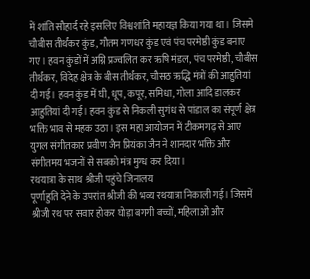में शांति सौहार्द रहे इसलिए विश्वशांति महायज्ञ किया गया था। जिसमे चौबीस तीर्थंकर कुंड, गौतम गणधर कुंड एवं पंच परमेष्ठी कुंड बनाए गए। हवन कुंडों में अग्नि प्रज्वलित कर ऋषि मंडल, पंच परमेष्ठी, चौबीस तीर्थंकर, विदेह क्षेत्र के बीस तीर्थंकर, चौसठ ऋद्धि मंत्रों की आहुतियां दी गई। हवन कुंड में घी, धूप, कपूर, समिधा, गोला आदि डालकर आहुतियां दी गई। हवन कुंड से निकली सुगंध से पांडाल का संपूर्ण क्षेत्र भक्ति भाव से महक उठा। इस महा आयोजन में टीकमगढ़ से आए युगल संगीतकार प्रवीण जैन प्रियंका जैन ने शानदार भक्ति और संगीतमय भजनों से सबको मंत्र मुग्ध कर दिया।
रथयात्रा के साथ श्रीजी पहुंचे जिनालय
पूर्णाहुति देने के उपरांत श्रीजी की भव्य रथयात्रा निकाली गई। जिसमें श्रीजी रथ पर सवार होकर घोड़ा बगगी बच्चों, महिलाओं और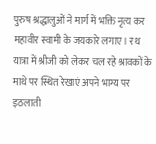पुरुष श्रद्धालुओं ने मार्ग में भक्ति नृत्य कर महावीर स्वामी के जयकारे लगाए। रथ यात्रा में श्रीजी को लेकर चल रहे श्रावकों के माथे पर स्थित रेखाएं अपने भाग्य पर इठलाती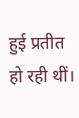हुई प्रतीत हो रही थीं।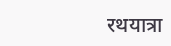रथयात्रा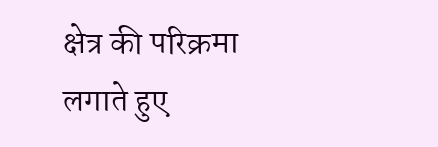क्षेत्र की परिक्रमा लगाते हुए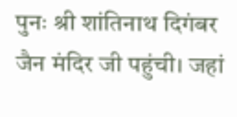पुनः श्री शांतिनाथ दिगंबर जैन मंदिर जी पहुंची। जहां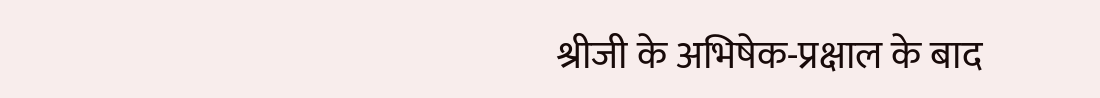श्रीजी के अभिषेक-प्रक्षाल के बाद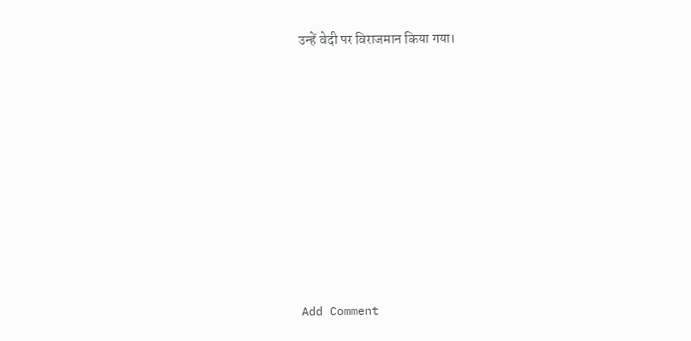उन्हें वेदी पर विराजमान किया गया।













Add Comment